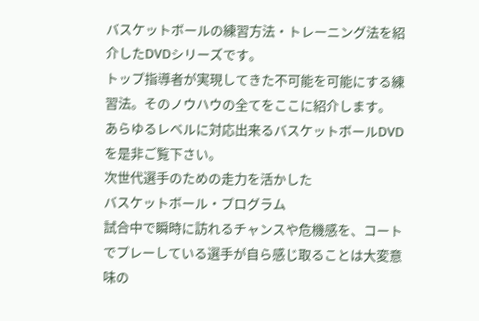バスケットボールの練習方法・トレーニング法を紹介したDVDシリーズです。
トップ指導者が実現してきた不可能を可能にする練習法。そのノウハウの全てをここに紹介します。
あらゆるレベルに対応出来るバスケットボールDVDを是非ご覧下さい。
次世代選手のための走力を活かした
バスケットボール・プログラム
試合中で瞬時に訪れるチャンスや危機感を、コートでプレーしている選手が自ら感じ取ることは大変意味の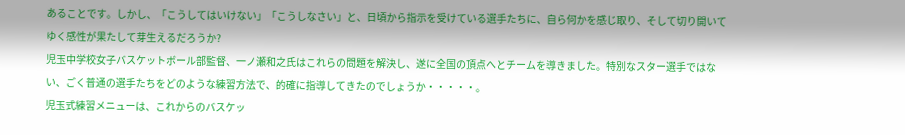あることです。しかし、「こうしてはいけない」「こうしなさい」と、日頃から指示を受けている選手たちに、自ら何かを感じ取り、そして切り開いてゆく感性が果たして芽生えるだろうか?
児玉中学校女子バスケットボール部監督、一ノ瀬和之氏はこれらの問題を解決し、遂に全国の頂点へとチームを導きました。特別なスター選手ではない、ごく普通の選手たちをどのような練習方法で、的確に指導してきたのでしょうか・・・・・。
児玉式練習メニューは、これからのバスケッ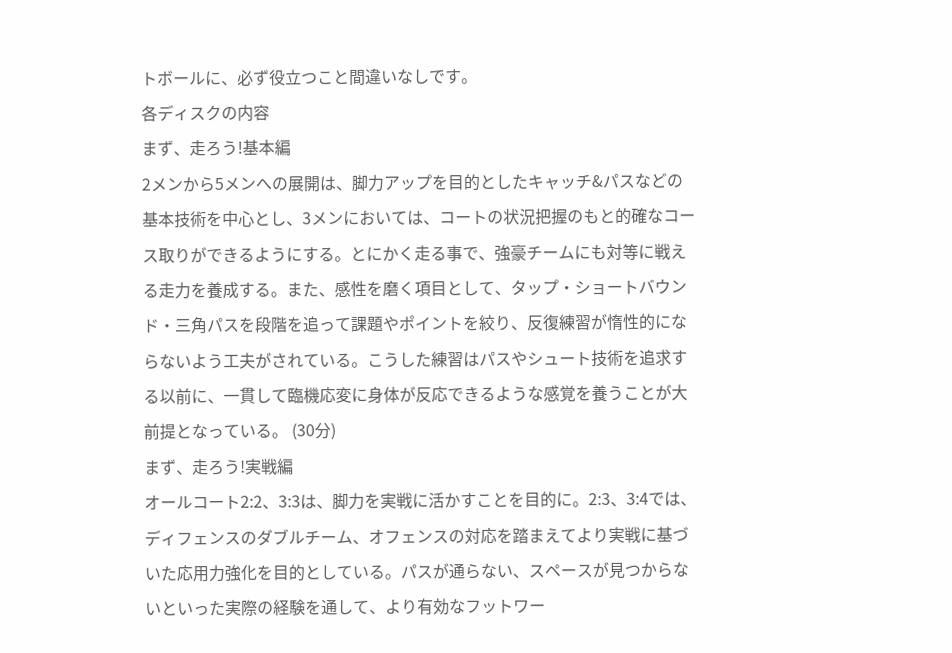トボールに、必ず役立つこと間違いなしです。
各ディスクの内容
まず、走ろう!基本編
2メンから5メンへの展開は、脚力アップを目的としたキャッチ&パスなどの基本技術を中心とし、3メンにおいては、コートの状況把握のもと的確なコース取りができるようにする。とにかく走る事で、強豪チームにも対等に戦える走力を養成する。また、感性を磨く項目として、タップ・ショートバウンド・三角パスを段階を追って課題やポイントを絞り、反復練習が惰性的にならないよう工夫がされている。こうした練習はパスやシュート技術を追求する以前に、一貫して臨機応変に身体が反応できるような感覚を養うことが大前提となっている。 (30分)
まず、走ろう!実戦編
オールコート2:2、3:3は、脚力を実戦に活かすことを目的に。2:3、3:4では、ディフェンスのダブルチーム、オフェンスの対応を踏まえてより実戦に基づいた応用力強化を目的としている。パスが通らない、スペースが見つからないといった実際の経験を通して、より有効なフットワー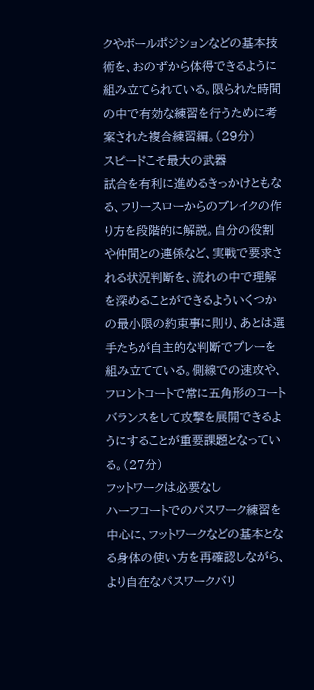クやボールポジションなどの基本技術を、おのずから体得できるように組み立てられている。限られた時間の中で有効な練習を行うために考案された複合練習編。(29分)
スピードこそ最大の武器
試合を有利に進めるきっかけともなる、フリースローからのブレイクの作り方を段階的に解説。自分の役割や仲間との連係など、実戦で要求される状況判断を、流れの中で理解を深めることができるよういくつかの最小限の約束事に則り、あとは選手たちが自主的な判断でプレーを組み立てている。側線での速攻や、フロントコートで常に五角形のコートバランスをして攻撃を展開できるようにすることが重要課題となっている。(27分)
フットワークは必要なし
ハーフコートでのパスワーク練習を中心に、フットワークなどの基本となる身体の使い方を再確認しながら、より自在なパスワークバリ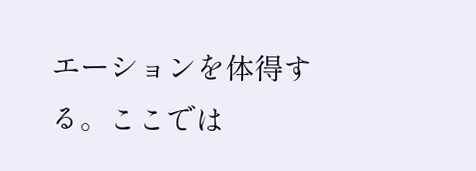エーションを体得する。ここでは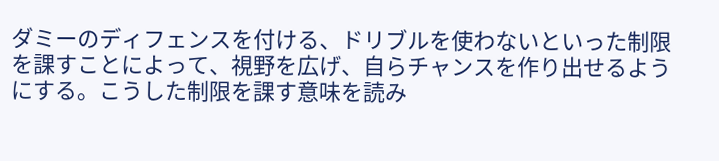ダミーのディフェンスを付ける、ドリブルを使わないといった制限を課すことによって、視野を広げ、自らチャンスを作り出せるようにする。こうした制限を課す意味を読み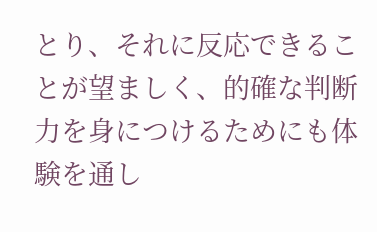とり、それに反応できることが望ましく、的確な判断力を身につけるためにも体験を通し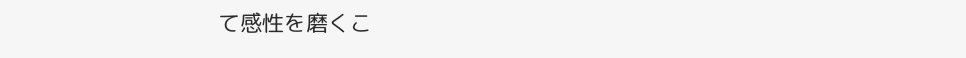て感性を磨くこ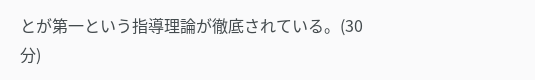とが第一という指導理論が徹底されている。(30分)